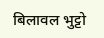बिलावल भुट्टो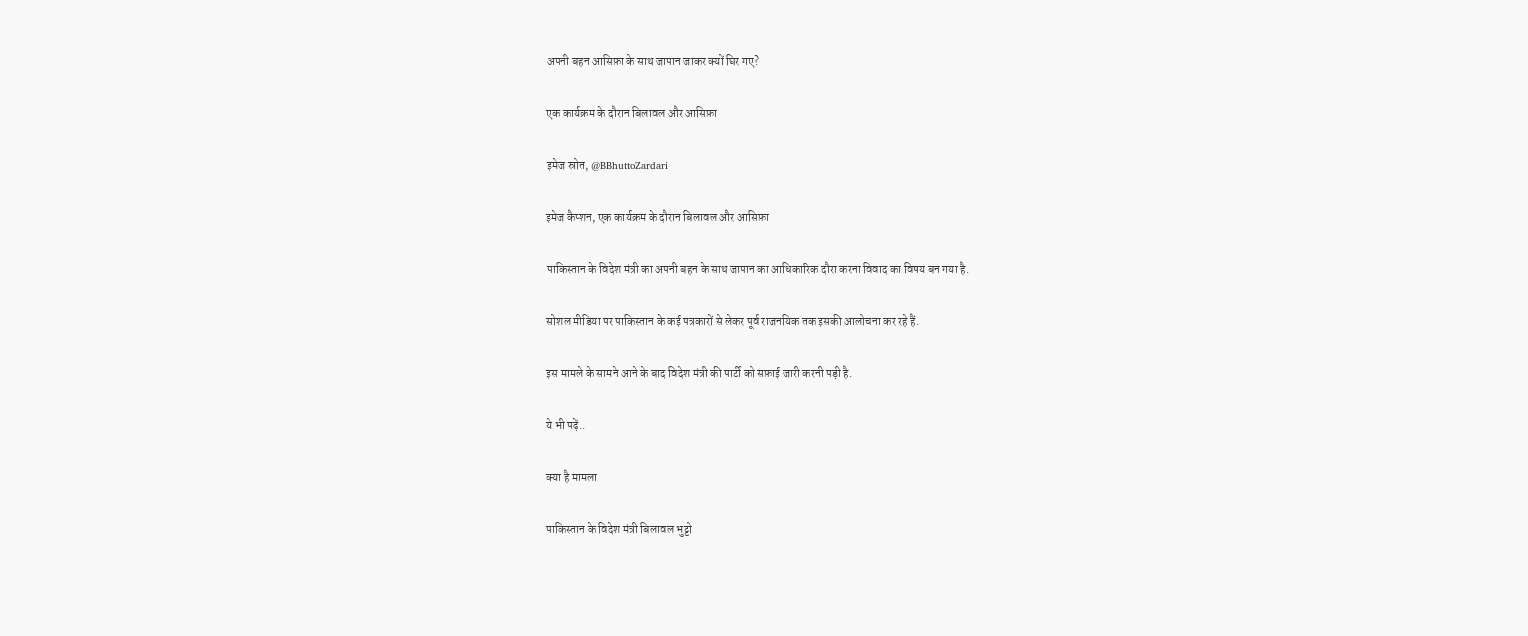अपनी बहन आसिफ़ा के साथ जापान जाकर क्यों घिर गए?

एक कार्यक्रम के दौरान बिलावल और आसिफ़ा

इमेज स्रोत, @BBhuttoZardari

इमेज कैप्शन, एक कार्यक्रम के दौरान बिलावल और आसिफ़ा

पाकिस्तान के विदेश मंत्री का अपनी बहन के साथ जापान का आधिकारिक दौरा करना विवाद का विषय बन गया है.

सोशल मीडिया पर पाकिस्तान के कई पत्रकारों से लेकर पूर्व राजनयिक तक इसकी आलोचना कर रहे हैं.

इस मामले के सामने आने के बाद विदेश मंत्री की पार्टी को सफ़ाई जारी करनी पड़ी है.

ये भी पढ़ें..

क्या है मामला

पाकिस्तान के विदेश मंत्री बिलावल भुट्टो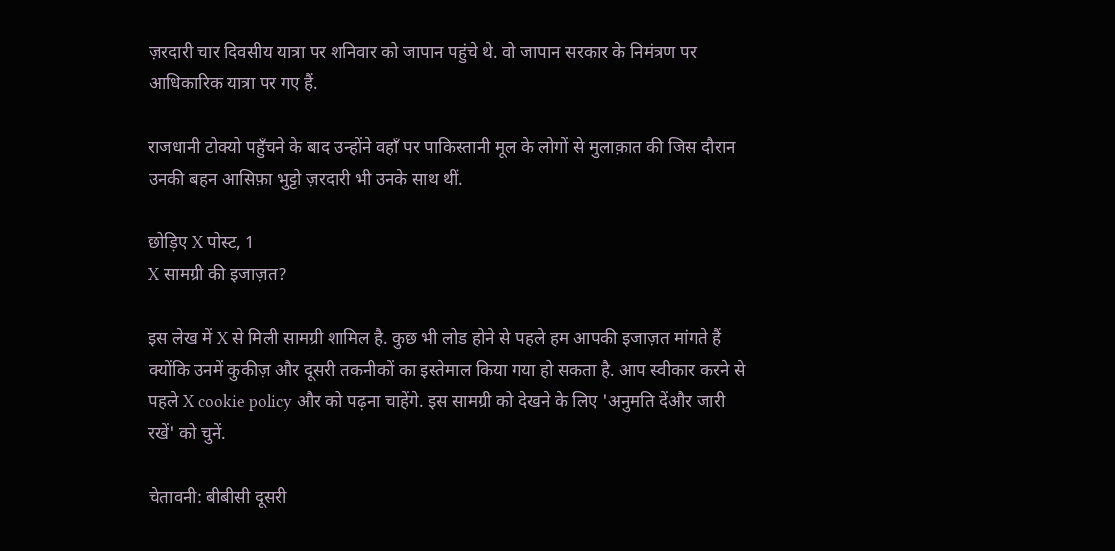ज़रदारी चार दिवसीय यात्रा पर शनिवार को जापान पहुंचे थे. वो जापान सरकार के निमंत्रण पर आधिकारिक यात्रा पर गए हैं.

राजधानी टोक्यो पहुँचने के बाद उन्होंने वहाँ पर पाकिस्तानी मूल के लोगों से मुलाक़ात की जिस दौरान उनकी बहन आसिफ़ा भुट्टो ज़रदारी भी उनके साथ थीं.

छोड़िए X पोस्ट, 1
X सामग्री की इजाज़त?

इस लेख में X से मिली सामग्री शामिल है. कुछ भी लोड होने से पहले हम आपकी इजाज़त मांगते हैं क्योंकि उनमें कुकीज़ और दूसरी तकनीकों का इस्तेमाल किया गया हो सकता है. आप स्वीकार करने से पहले X cookie policy और को पढ़ना चाहेंगे. इस सामग्री को देखने के लिए 'अनुमति देंऔर जारी रखें' को चुनें.

चेतावनी: बीबीसी दूसरी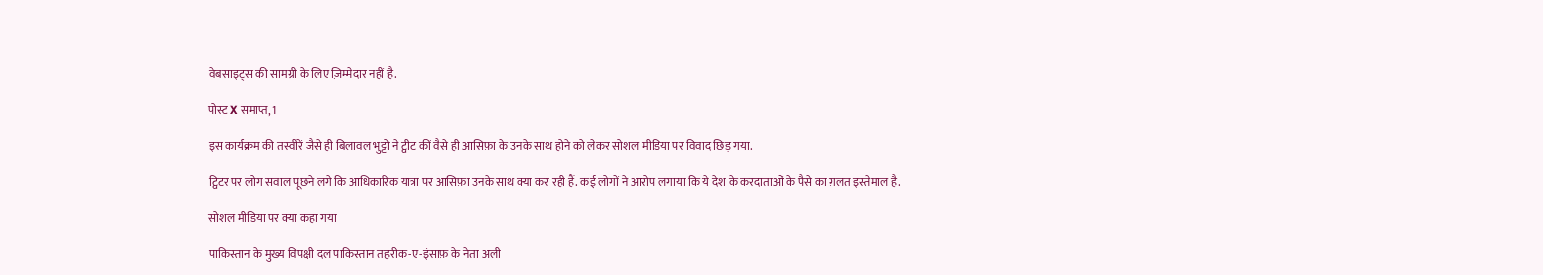वेबसाइट्स की सामग्री के लिए ज़िम्मेदार नहीं है.

पोस्ट X समाप्त, 1

इस कार्यक्रम की तस्वीरें जैसे ही बिलावल भुट्टो ने ट्वीट कीं वैसे ही आसिफ़ा के उनके साथ होने को लेकर सोशल मीडिया पर विवाद छिड़ गया.

ट्विटर पर लोग सवाल पूछने लगे कि आधिकारिक यात्रा पर आसिफ़ा उनके साथ क्या कर रही हैं. कई लोगों ने आरोप लगाया कि ये देश के करदाताओं के पैसे का ग़लत इस्तेमाल है.

सोशल मीडिया पर क्या कहा गया

पाकिस्तान के मुख्य विपक्षी दल पाकिस्तान तहरीक-ए-इंसाफ़ के नेता अली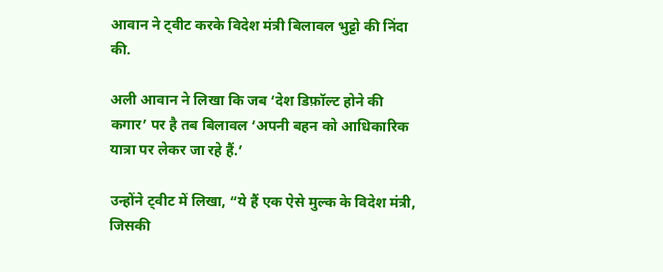आवान ने ट्वीट करके विदेश मंत्री बिलावल भुट्टो की निंदा की.

अली आवान ने लिखा कि जब ‘देश डिफ़ॉल्ट होने की कगार’ पर है तब बिलावल ‘अपनी बहन को आधिकारिक यात्रा पर लेकर जा रहे हैं.’

उन्होंने ट्वीट में लिखा, “ये हैं एक ऐसे मुल्क के विदेश मंत्री, जिसकी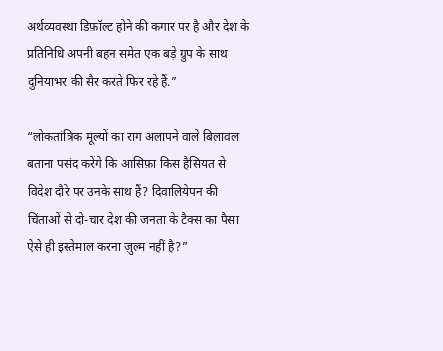अर्थव्यवस्था डिफ़ॉल्ट होने की कगार पर है और देश के प्रतिनिधि अपनी बहन समेत एक बड़े ग्रुप के साथ दुनियाभर की सैर करते फिर रहे हैं.”

“लोकतांत्रिक मूल्यों का राग अलापने वाले बिलावल बताना पसंद करेंगे कि आसिफ़ा किस हैसियत से विदेश दौरे पर उनके साथ हैं? दिवालियेपन की चिंताओं से दो-चार देश की जनता के टैक्स का पैसा ऐसे ही इस्तेमाल करना ज़ुल्म नहीं है?”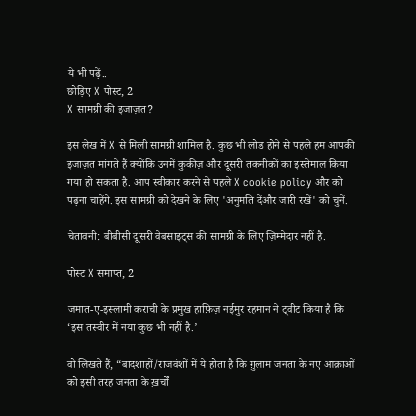ये भी पढ़ें..
छोड़िए X पोस्ट, 2
X सामग्री की इजाज़त?

इस लेख में X से मिली सामग्री शामिल है. कुछ भी लोड होने से पहले हम आपकी इजाज़त मांगते हैं क्योंकि उनमें कुकीज़ और दूसरी तकनीकों का इस्तेमाल किया गया हो सकता है. आप स्वीकार करने से पहले X cookie policy और को पढ़ना चाहेंगे. इस सामग्री को देखने के लिए 'अनुमति देंऔर जारी रखें' को चुनें.

चेतावनी: बीबीसी दूसरी वेबसाइट्स की सामग्री के लिए ज़िम्मेदार नहीं है.

पोस्ट X समाप्त, 2

जमात-ए-इस्लामी कराची के प्रमुख हाफ़िज़ नईमुर रहमान ने ट्वीट किया है कि ‘इस तस्वीर में नया कुछ भी नहीं है.’

वो लिखते हैं, “बादशाहों/राजवंशों में ये होता है कि ग़ुलाम जनता के नए आक़ाओं को इसी तरह जनता के ख़र्चों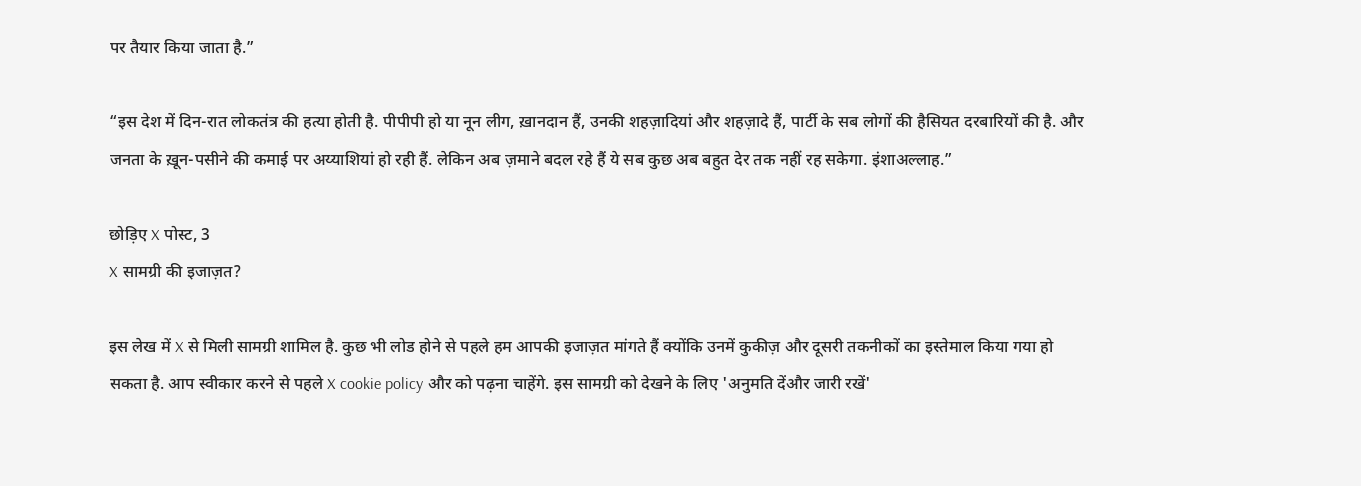पर तैयार किया जाता है.”

“इस देश में दिन-रात लोकतंत्र की हत्या होती है. पीपीपी हो या नून लीग, ख़ानदान हैं, उनकी शहज़ादियां और शहज़ादे हैं, पार्टी के सब लोगों की हैसियत दरबारियों की है. और जनता के ख़ून-पसीने की कमाई पर अय्याशियां हो रही हैं. लेकिन अब ज़माने बदल रहे हैं ये सब कुछ अब बहुत देर तक नहीं रह सकेगा. इंशाअल्लाह.”

छोड़िए X पोस्ट, 3
X सामग्री की इजाज़त?

इस लेख में X से मिली सामग्री शामिल है. कुछ भी लोड होने से पहले हम आपकी इजाज़त मांगते हैं क्योंकि उनमें कुकीज़ और दूसरी तकनीकों का इस्तेमाल किया गया हो सकता है. आप स्वीकार करने से पहले X cookie policy और को पढ़ना चाहेंगे. इस सामग्री को देखने के लिए 'अनुमति देंऔर जारी रखें'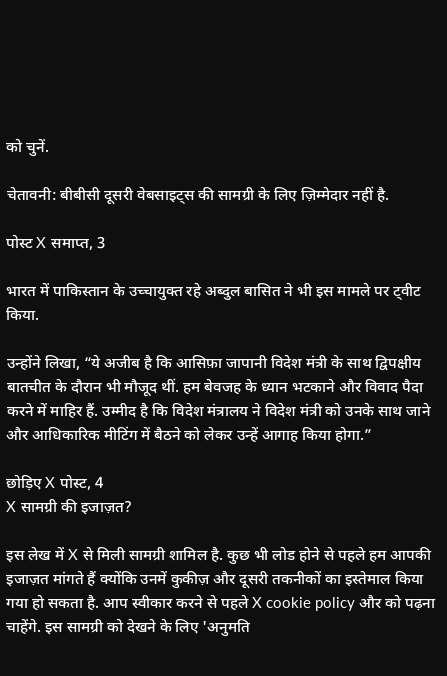को चुनें.

चेतावनी: बीबीसी दूसरी वेबसाइट्स की सामग्री के लिए ज़िम्मेदार नहीं है.

पोस्ट X समाप्त, 3

भारत में पाकिस्तान के उच्चायुक्त रहे अब्दुल बासित ने भी इस मामले पर ट्वीट किया.

उन्होंने लिखा, “ये अजीब है कि आसिफ़ा जापानी विदेश मंत्री के साथ द्विपक्षीय बातचीत के दौरान भी मौजूद थीं. हम बेवजह के ध्यान भटकाने और विवाद पैदा करने में माहिर हैं. उम्मीद है कि विदेश मंत्रालय ने विदेश मंत्री को उनके साथ जाने और आधिकारिक मीटिंग में बैठने को लेकर उन्हें आगाह किया होगा.”

छोड़िए X पोस्ट, 4
X सामग्री की इजाज़त?

इस लेख में X से मिली सामग्री शामिल है. कुछ भी लोड होने से पहले हम आपकी इजाज़त मांगते हैं क्योंकि उनमें कुकीज़ और दूसरी तकनीकों का इस्तेमाल किया गया हो सकता है. आप स्वीकार करने से पहले X cookie policy और को पढ़ना चाहेंगे. इस सामग्री को देखने के लिए 'अनुमति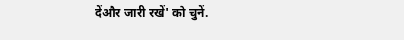देंऔर जारी रखें' को चुनें.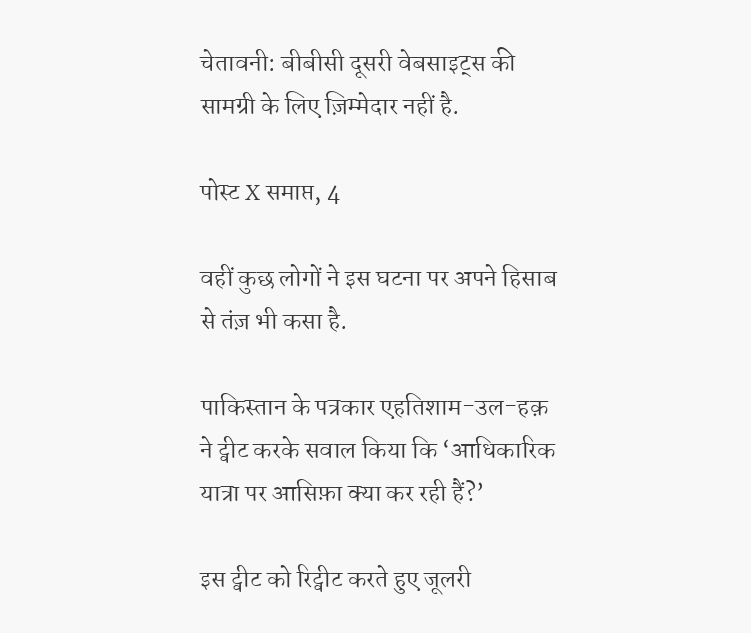चेतावनी: बीबीसी दूसरी वेबसाइट्स की सामग्री के लिए ज़िम्मेदार नहीं है.

पोस्ट X समाप्त, 4

वहीं कुछ लोगों ने इस घटना पर अपने हिसाब से तंज़ भी कसा है.

पाकिस्तान के पत्रकार एहतिशाम-उल-हक़ ने ट्वीट करके सवाल किया कि ‘आधिकारिक यात्रा पर आसिफ़ा क्या कर रही हैं?’

इस ट्वीट को रिट्वीट करते हुए जूलरी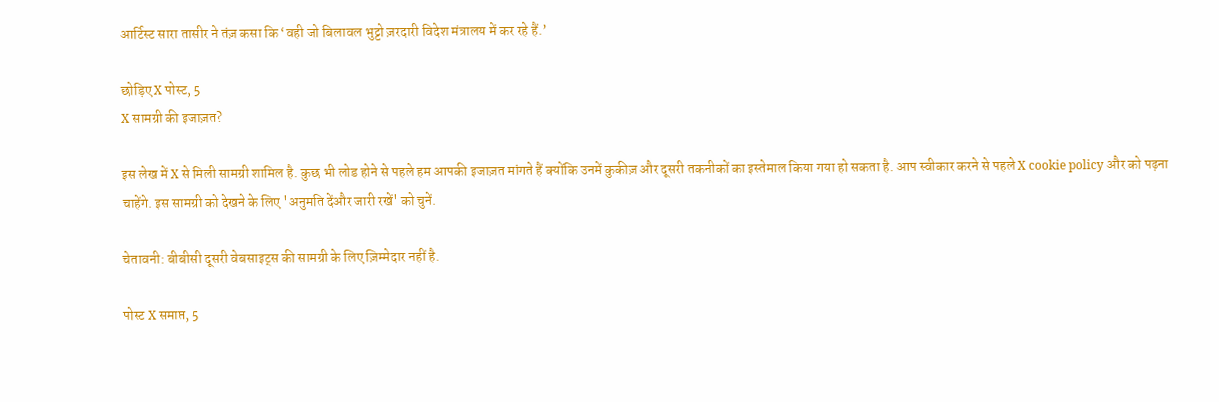आर्टिस्ट सारा तासीर ने तंज़ कसा कि ‘वही जो बिलावल भुट्टो ज़रदारी विदेश मंत्रालय में कर रहे हैं.’

छोड़िए X पोस्ट, 5
X सामग्री की इजाज़त?

इस लेख में X से मिली सामग्री शामिल है. कुछ भी लोड होने से पहले हम आपकी इजाज़त मांगते हैं क्योंकि उनमें कुकीज़ और दूसरी तकनीकों का इस्तेमाल किया गया हो सकता है. आप स्वीकार करने से पहले X cookie policy और को पढ़ना चाहेंगे. इस सामग्री को देखने के लिए 'अनुमति देंऔर जारी रखें' को चुनें.

चेतावनी: बीबीसी दूसरी वेबसाइट्स की सामग्री के लिए ज़िम्मेदार नहीं है.

पोस्ट X समाप्त, 5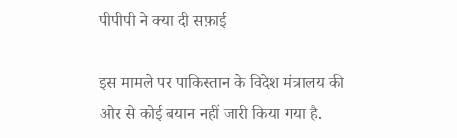पीपीपी ने क्या दी सफ़ाई

इस मामले पर पाकिस्तान के विदेश मंत्रालय की ओर से कोई बयान नहीं जारी किया गया है.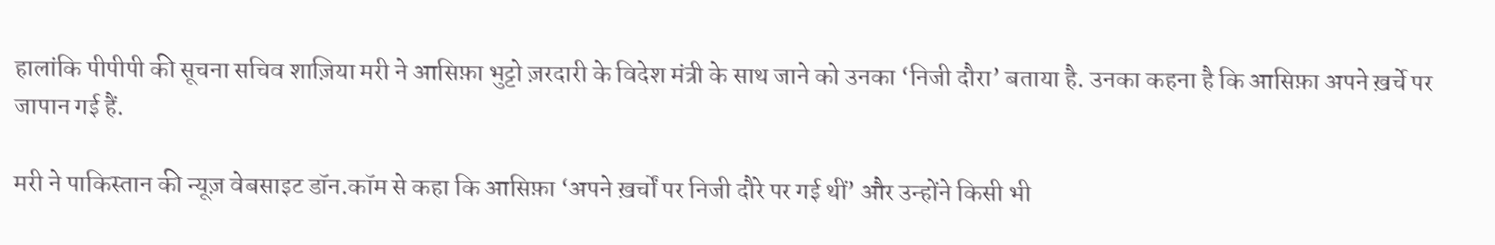हालांकि पीपीपी की सूचना सचिव शाज़िया मरी ने आसिफ़ा भुट्टो ज़रदारी के विदेश मंत्री के साथ जाने को उनका ‘निजी दौरा’ बताया है. उनका कहना है कि आसिफ़ा अपने ख़र्चे पर जापान गई हैं.

मरी ने पाकिस्तान की न्यूज़ वेबसाइट डॉन.कॉम से कहा कि आसिफ़ा ‘अपने ख़र्चों पर निजी दौरे पर गई थीं’ और उन्होंने किसी भी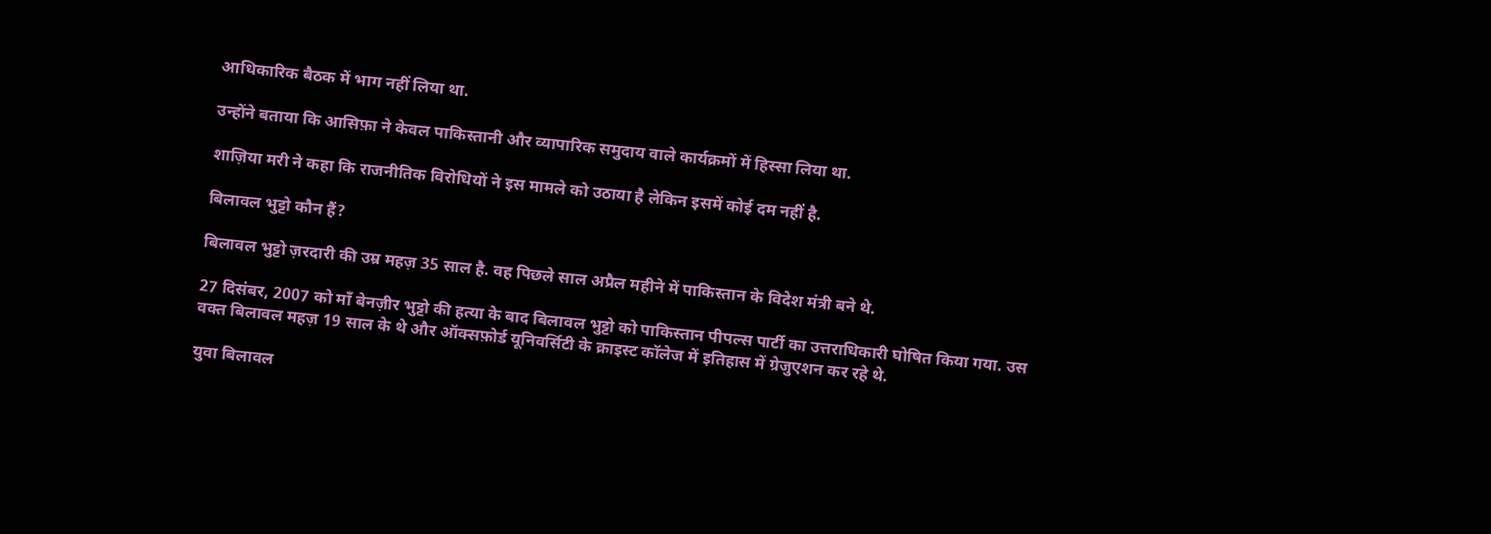आधिकारिक बैठक में भाग नहीं लिया था.

उन्होंने बताया कि आसिफ़ा ने केवल पाकिस्तानी और व्यापारिक समुदाय वाले कार्यक्रमों में हिस्सा लिया था.

शाज़िया मरी ने कहा कि राजनीतिक विरोधियों ने इस मामले को उठाया है लेकिन इसमें कोई दम नहीं है.

बिलावल भुट्टो कौन हैं?

बिलावल भुट्टो ज़रदारी की उम्र महज़ 35 साल है. वह पिछले साल अप्रैल महीने में पाकिस्तान के विदेश मंत्री बने थे.

27 दिसंबर, 2007 को माँ बेनज़ीर भुट्टो की हत्या के बाद बिलावल भुट्टो को पाकिस्तान पीपल्स पार्टी का उत्तराधिकारी घोषित किया गया. उस वक्त बिलावल महज़ 19 साल के थे और ऑक्सफ़ोर्ड यूनिवर्सिटी के क्राइस्ट कॉलेज में इतिहास में ग्रेजुएशन कर रहे थे.

युवा बिलावल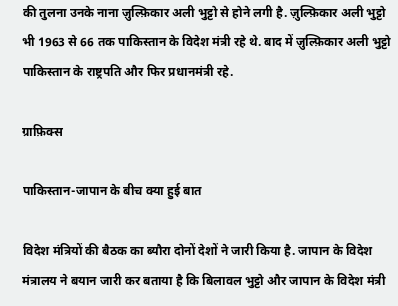की तुलना उनके नाना ज़ुल्फ़िकार अली भुट्टो से होने लगी है. ज़ुल्फ़िकार अली भुट्टो भी 1963 से 66 तक पाकिस्तान के विदेश मंत्री रहे थे. बाद में ज़ुल्फ़िकार अली भुट्टो पाकिस्तान के राष्ट्रपति और फिर प्रधानमंत्री रहे.

ग्राफ़िक्स

पाकिस्तान-जापान के बीच क्या हुई बात

विदेश मंत्रियों की बैठक का ब्यौरा दोनों देशों ने जारी किया है. जापान के विदेश मंत्रालय ने बयान जारी कर बताया है कि बिलावल भुट्टो और जापान के विदेश मंत्री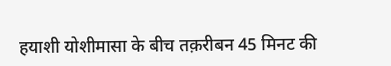हयाशी योशीमासा के बीच तक़रीबन 45 मिनट की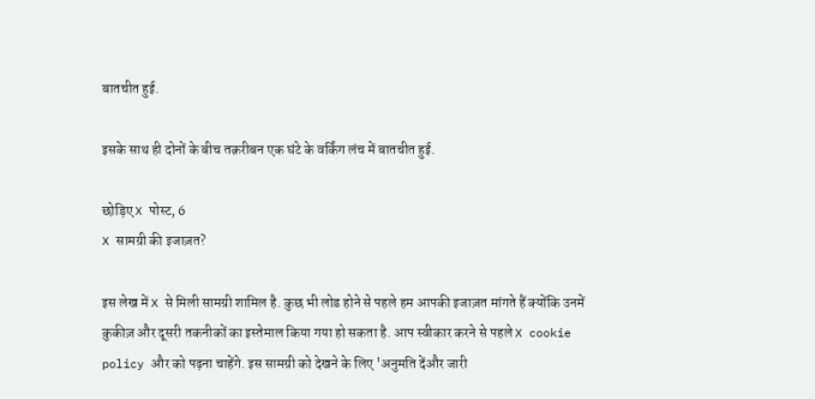बातचीत हुई.

इसके साथ ही दोनों के बीच तक़रीबन एक घंटे के वर्किंग लंच में बातचीत हुई.

छोड़िए X पोस्ट, 6
X सामग्री की इजाज़त?

इस लेख में X से मिली सामग्री शामिल है. कुछ भी लोड होने से पहले हम आपकी इजाज़त मांगते हैं क्योंकि उनमें कुकीज़ और दूसरी तकनीकों का इस्तेमाल किया गया हो सकता है. आप स्वीकार करने से पहले X cookie policy और को पढ़ना चाहेंगे. इस सामग्री को देखने के लिए 'अनुमति देंऔर जारी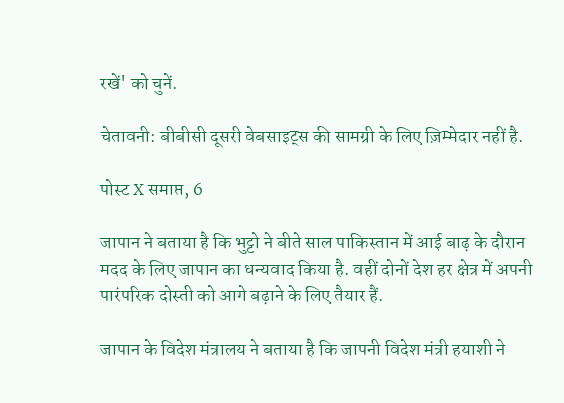रखें' को चुनें.

चेतावनी: बीबीसी दूसरी वेबसाइट्स की सामग्री के लिए ज़िम्मेदार नहीं है.

पोस्ट X समाप्त, 6

जापान ने बताया है कि भुट्टो ने बीते साल पाकिस्तान में आई बाढ़ के दौरान मदद के लिए जापान का धन्यवाद किया है. वहीं दोनों देश हर क्षेत्र में अपनी पारंपरिक दोस्ती को आगे बढ़ाने के लिए तैयार हैं.

जापान के विदेश मंत्रालय ने बताया है कि जापनी विदेश मंत्री हयाशी ने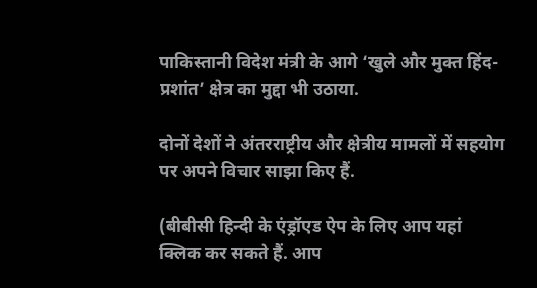पाकिस्तानी विदेश मंत्री के आगे ‘खुले और मुक्त हिंद-प्रशांत’ क्षेत्र का मुद्दा भी उठाया.

दोनों देशों ने अंतरराष्ट्रीय और क्षेत्रीय मामलों में सहयोग पर अपने विचार साझा किए हैं.

(बीबीसी हिन्दी के एंड्रॉएड ऐप के लिए आप यहां क्लिक कर सकते हैं. आप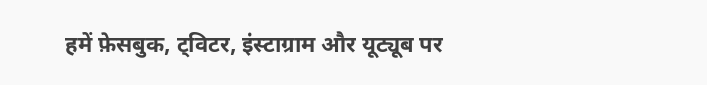हमें फ़ेसबुक, ट्विटर, इंस्टाग्राम और यूट्यूब पर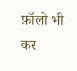फ़ॉलो भी कर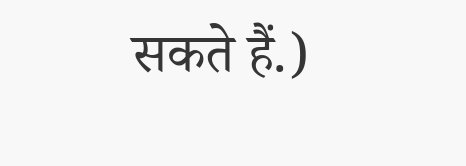सकते हैं.)